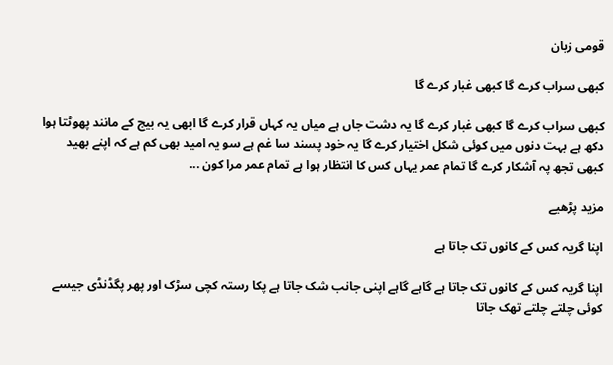قومی زبان

کبھی سراب کرے گا کبھی غبار کرے گا

کبھی سراب کرے گا کبھی غبار کرے گا یہ دشت جاں ہے میاں یہ کہاں قرار کرے گا ابھی یہ بیج کے مانند پھوٹتا ہوا دکھ ہے بہت دنوں میں کوئی شکل اختیار کرے گا یہ خود پسند سا غم ہے سو یہ امید بھی کم ہے کہ اپنے بھید کبھی تجھ پہ آشکار کرے گا تمام عمر یہاں کس کا انتظار ہوا ہے تمام عمر مرا کون ...

مزید پڑھیے

اپنا گریہ کس کے کانوں تک جاتا ہے

اپنا گریہ کس کے کانوں تک جاتا ہے گاہے گاہے اپنی جانب شک جاتا ہے پکا رستہ کچی سڑک اور پھر پگڈنڈی جیسے کوئی چلتے چلتے تھک جاتا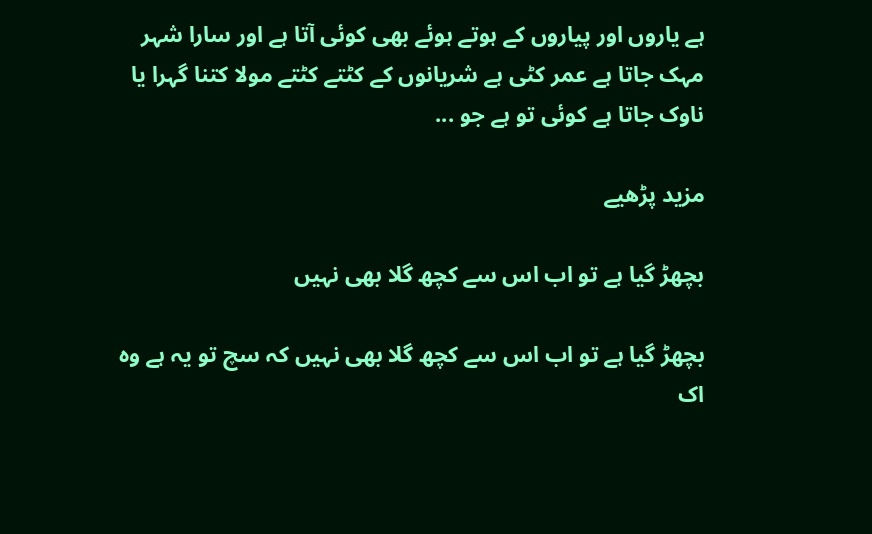ہے یاروں اور پیاروں کے ہوتے ہوئے بھی کوئی آتا ہے اور سارا شہر مہک جاتا ہے عمر کٹی ہے شریانوں کے کٹتے کٹتے مولا کتنا گہرا یا ناوک جاتا ہے کوئی تو ہے جو ...

مزید پڑھیے

بچھڑ گیا ہے تو اب اس سے کچھ گلا بھی نہیں

بچھڑ گیا ہے تو اب اس سے کچھ گلا بھی نہیں کہ سچ تو یہ ہے وہ اک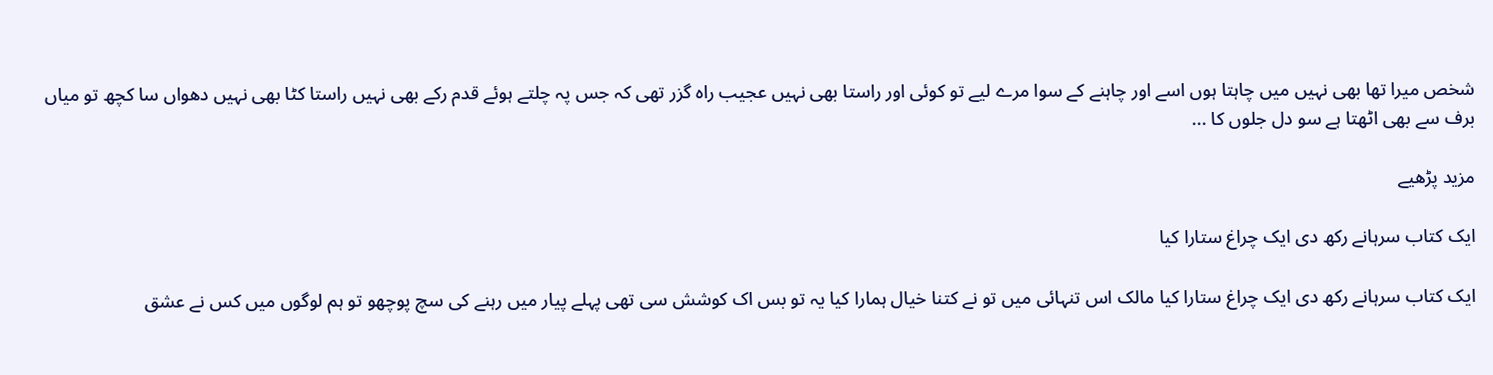شخص میرا تھا بھی نہیں میں چاہتا ہوں اسے اور چاہنے کے سوا مرے لیے تو کوئی اور راستا بھی نہیں عجیب راہ گزر تھی کہ جس پہ چلتے ہوئے قدم رکے بھی نہیں راستا کٹا بھی نہیں دھواں سا کچھ تو میاں برف سے بھی اٹھتا ہے سو دل جلوں کا ...

مزید پڑھیے

ایک کتاب سرہانے رکھ دی ایک چراغ ستارا کیا

ایک کتاب سرہانے رکھ دی ایک چراغ ستارا کیا مالک اس تنہائی میں تو نے کتنا خیال ہمارا کیا یہ تو بس اک کوشش سی تھی پہلے پیار میں رہنے کی سچ پوچھو تو ہم لوگوں میں کس نے عشق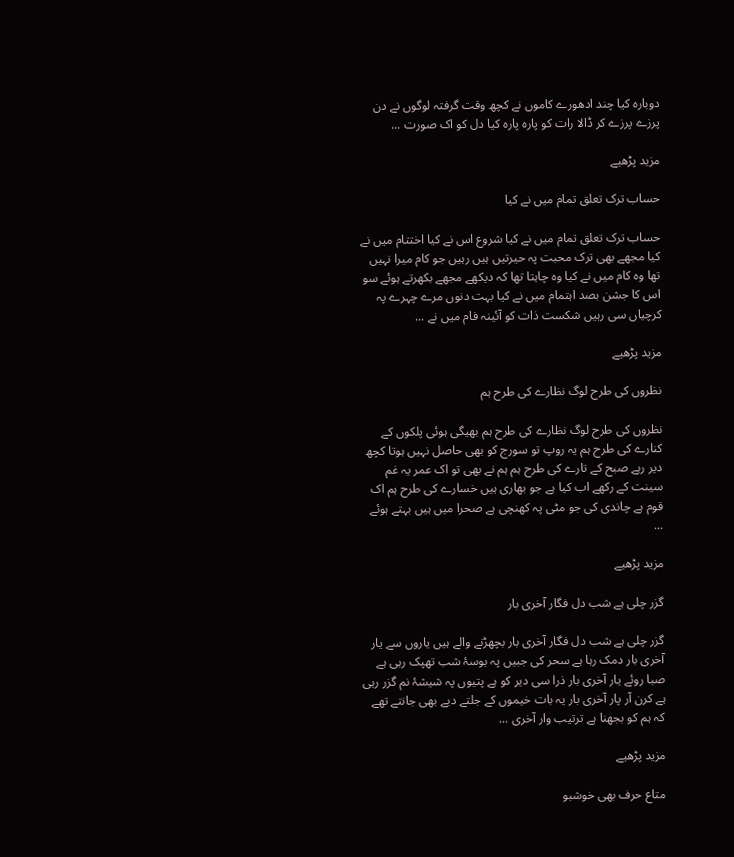دوبارہ کیا چند ادھورے کاموں نے کچھ وقت گرفتہ لوگوں نے دن پرزے پرزے کر ڈالا رات کو پارہ پارہ کیا دل کو اک صورت ...

مزید پڑھیے

حساب ترک تعلق تمام میں نے کیا

حساب ترک تعلق تمام میں نے کیا شروع اس نے کیا اختتام میں نے کیا مجھے بھی ترک محبت پہ حیرتیں ہیں رہیں جو کام میرا نہیں تھا وہ کام میں نے کیا وہ چاہتا تھا کہ دیکھے مجھے بکھرتے ہوئے سو اس کا جشن بصد اہتمام میں نے کیا بہت دنوں مرے چہرے پہ کرچیاں سی رہیں شکست ذات کو آئینہ فام میں نے ...

مزید پڑھیے

نظروں کی طرح لوگ نظارے کی طرح ہم

نظروں کی طرح لوگ نظارے کی طرح ہم بھیگی ہوئی پلکوں کے کنارے کی طرح ہم یہ روپ تو سورج کو بھی حاصل نہیں ہوتا کچھ دیر رہے صبح کے تارے کی طرح ہم ہم نے بھی تو اک عمر یہ غم سینت کے رکھے اب کیا ہے جو بھاری ہیں خسارے کی طرح ہم اک قوم ہے چاندی کی جو مٹی پہ کھنچی ہے صحرا میں ہیں بہتے ہوئے ...

مزید پڑھیے

گزر چلی ہے شب دل فگار آخری بار

گزر چلی ہے شب دل فگار آخری بار بچھڑنے والے ہیں یاروں سے یار آخری بار دمک رہا ہے سحر کی جبیں پہ بوسۂ شب تھپک رہی ہے صبا روئے یار آخری بار ذرا سی دیر کو ہے پتیوں پہ شیشۂ نم گزر رہی ہے کرن آر پار آخری بار یہ بات خیموں کے جلتے دیے بھی جانتے تھے کہ ہم کو بجھنا ہے ترتیب وار آخری ...

مزید پڑھیے

متاع حرف بھی خوشبو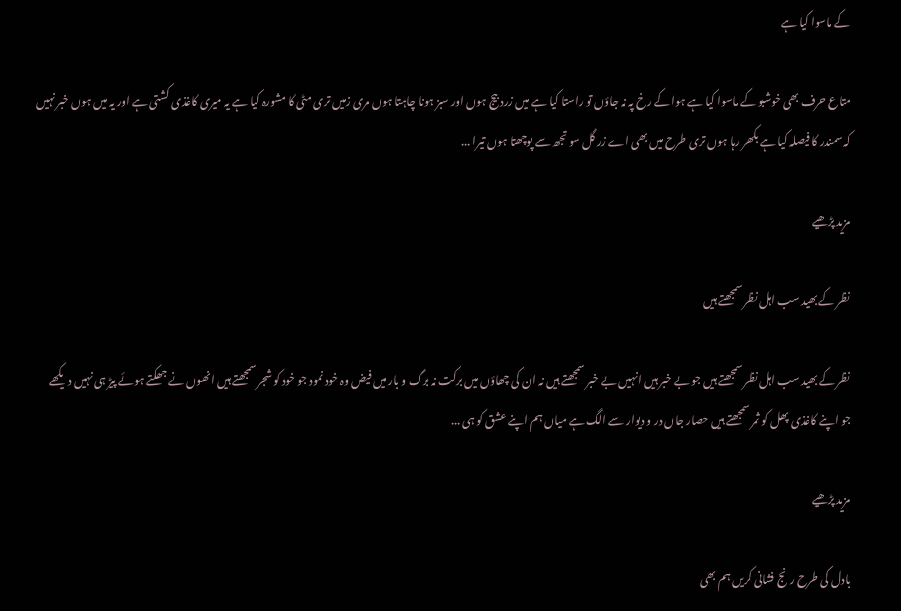کے ماسوا کیا ہے

متاع حرف بھی خوشبو کے ماسوا کیا ہے ہوا کے رخ پہ نہ جاؤں تو راستا کیا ہے میں زرد بیج ہوں اور سبز ہونا چاہتا ہوں مری زمیں تری مٹی کا مشورہ کیا ہے یہ میری کاغذی کشتی ہے اور یہ میں ہوں خبر نہیں کہ سمندر کا فیصلہ کیا ہے بکھر رہا ہوں تری طرح میں بھی اے زر گل سو تجھ سے پوچھتا ہوں تیرا ...

مزید پڑھیے

نظر کے بھید سب اہل نظر سمجھتے ہیں

نظر کے بھید سب اہل نظر سمجھتے ہیں جو بے خبر ہیں انہیں بے خبر سمجھتے ہیں نہ ان کی چھاؤں میں برکت نہ برگ و بار میں فیض وہ خود نمود جو خود کو شجر سمجھتے ہیں انھوں نے جھکتے ہوئے پیڑ ہی نہیں دیکھے جو اپنے کاغذی پھل کو ثمر سمجھتے ہیں حصار جاں در و دیوار سے الگ ہے میاں ہم اپنے عشق کو ہی ...

مزید پڑھیے

بادل کی طرح رنج فشانی کریں ہم بھی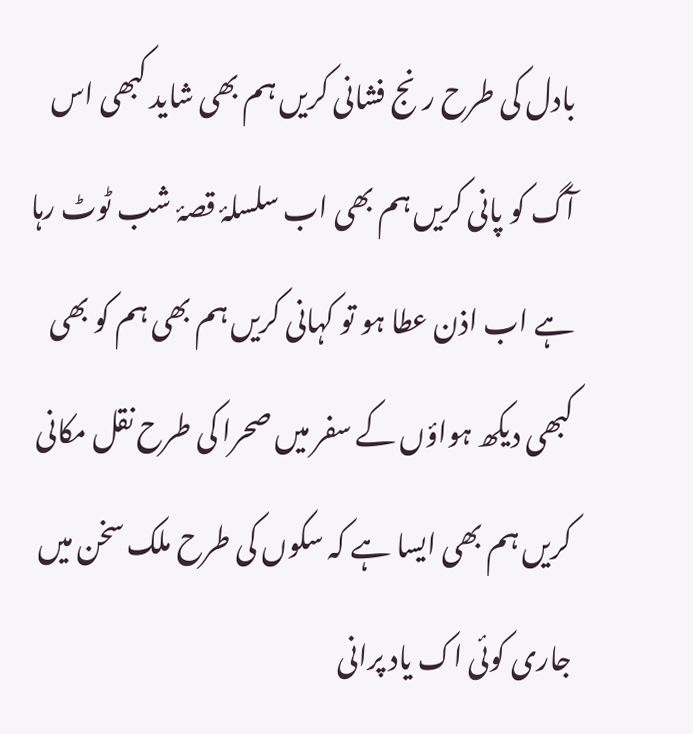بادل کی طرح رنج فشانی کریں ہم بھی شاید کبھی اس آگ کو پانی کریں ہم بھی اب سلسلۂ قصۂ شب ٹوٹ رہا ہے اب اذن عطا ہو تو کہانی کریں ہم بھی ہم کو بھی کبھی دیکھ ہواؤں کے سفر میں صحرا کی طرح نقل مکانی کریں ہم بھی ایسا ہے کہ سکوں کی طرح ملک سخن میں جاری کوئی اک یاد پرانی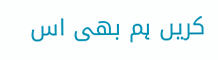کریں ہم بھی اس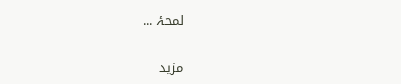لمحۂ ...

مزید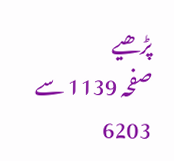پڑھیے
صفحہ 1139 سے 6203